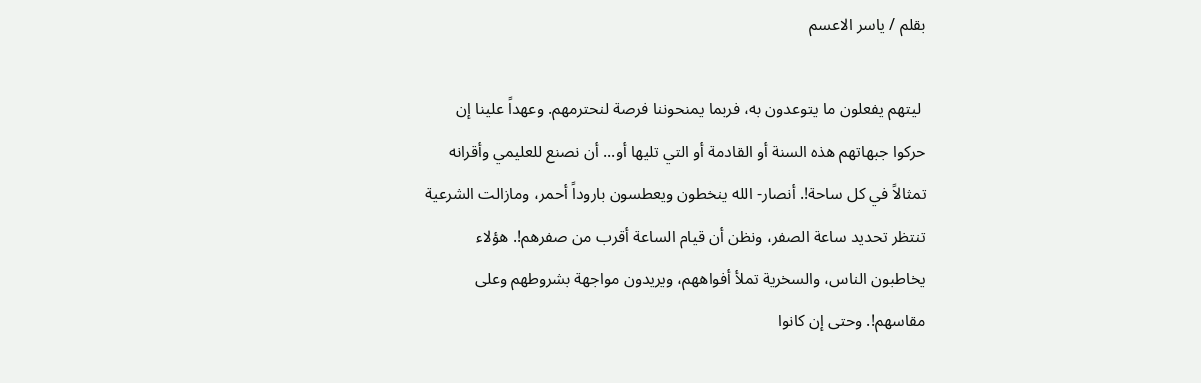بقلم / ياسر الاعسم

 ليتهم يفعلون ما يتوعدون به، فربما يمنحوننا فرصة لنحترمهم. وعهداً علينا إن حركوا جبهاتهم هذه السنة أو القادمة أو التي تليها أو... أن نصنع للعليمي وأقرانه تمثالاً في كل ساحة!. أنصار- الله ينخطون ويعطسون باروداً أحمر، ومازالت الشرعية تنتظر تحديد ساعة الصفر، ونظن أن قيام الساعة أقرب من صفرهم!. هؤلاء يخاطبون الناس، والسخرية تملأ أفواههم، ويريدون مواجهة بشروطهم وعلى مقاسهم!. وحتى إن كانوا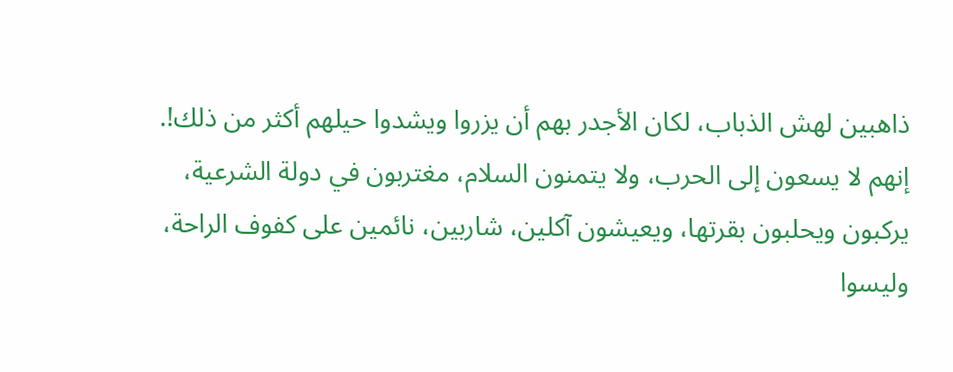ذاهبين لهش الذباب، لكان الأجدر بهم أن يزروا ويشدوا حيلهم أكثر من ذلك!. إنهم لا يسعون إلى الحرب، ولا يتمنون السلام، مغتربون في دولة الشرعية، يركبون ويحلبون بقرتها، ويعيشون آكلين، شاربين، نائمين على كفوف الراحة، وليسوا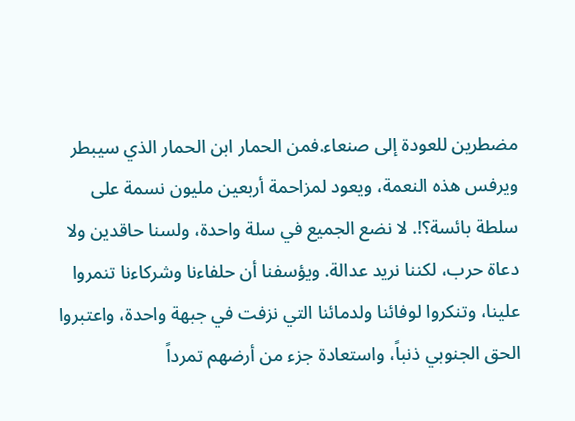مضطرين للعودة إلى صنعاء.فمن الحمار ابن الحمار الذي سيبطر ويرفس هذه النعمة، ويعود لمزاحمة أربعين مليون نسمة على سلطة بائسة؟!. لا نضع الجميع في سلة واحدة، ولسنا حاقدين ولا دعاة حرب، لكننا نريد عدالة. ويؤسفنا أن حلفاءنا وشركاءنا تنمروا علينا، وتنكروا لوفائنا ولدمائنا التي نزفت في جبهة واحدة، واعتبروا الحق الجنوبي ذنباً، واستعادة جزء من أرضهم تمرداً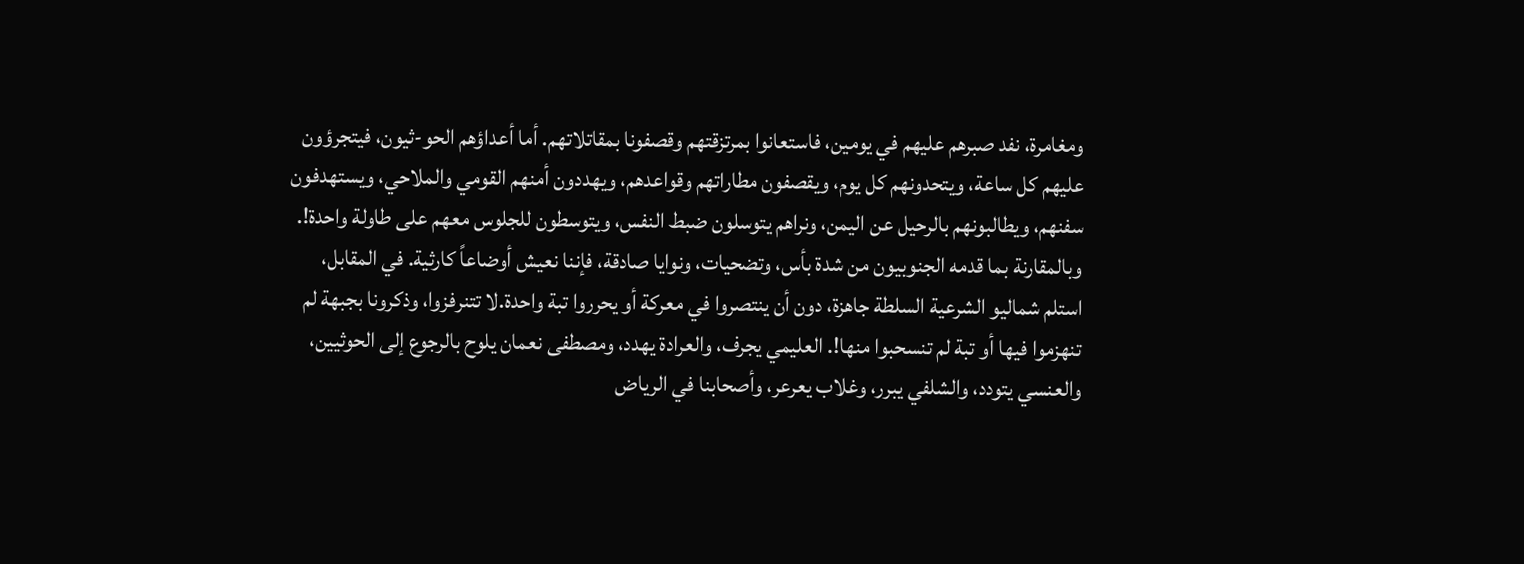ومغامرة، نفد صبرهم عليهم في يومين، فاستعانوا بمرتزقتهم وقصفونا بمقاتلاتهم. أما أعداؤهم الحو-ثيون، فيتجرؤون عليهم كل ساعة، ويتحدونهم كل يوم، ويقصفون مطاراتهم وقواعدهم، ويهددون أمنهم القومي والملاحي، ويستهدفون سفنهم، ويطالبونهم بالرحيل عن اليمن، ونراهم يتوسلون ضبط النفس، ويتوسطون للجلوس معهم على طاولة واحدة!. وبالمقارنة بما قدمه الجنوبيون من شدة بأس، وتضحيات، ونوايا صادقة، فإننا نعيش أوضاعاً كارثية. في المقابل، استلم شماليو الشرعية السلطة جاهزة، دون أن ينتصروا في معركة أو يحرروا تبة واحدة.لا تتنرفزوا، وذكرونا بجبهة لم تنهزموا فيها أو تبة لم تنسحبوا منها!. العليمي يجرف، والعرادة يهدد، ومصطفى نعمان يلوح بالرجوع إلى الحوثيين، والعنسي يتودد، والشلفي يبرر، وغلاب يعرعر، وأصحابنا في الرياض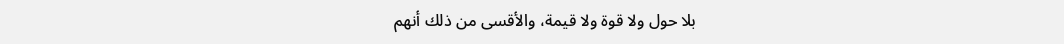بلا حول ولا قوة ولا قيمة، والأقسى من ذلك أنهم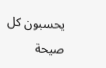يحسبون كل صيحة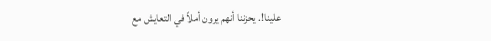علينا!. يحزننا أنهم يرون أملاً في التعايش مع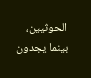الحوثيين، بينما يجدون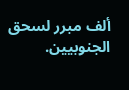ألف مبرر لسحق الجنوبيين.